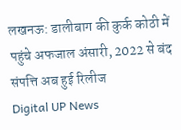लखनऊ: डालीबाग की कुर्क कोठी में पहुंचे अफजाल अंसारी, 2022 से बंद संपत्ति अब हुई रिलीज
Digital UP News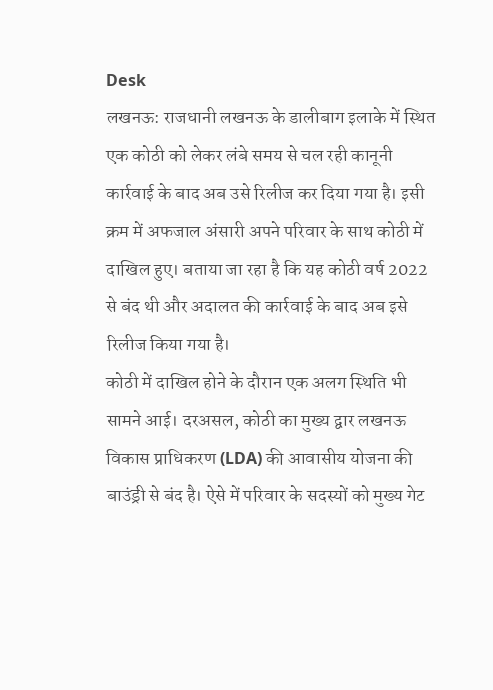Desk
लखनऊ: राजधानी लखनऊ के डालीबाग इलाके में स्थित एक कोठी को लेकर लंबे समय से चल रही कानूनी कार्रवाई के बाद अब उसे रिलीज कर दिया गया है। इसी क्रम में अफजाल अंसारी अपने परिवार के साथ कोठी में दाखिल हुए। बताया जा रहा है कि यह कोठी वर्ष 2022 से बंद थी और अदालत की कार्रवाई के बाद अब इसे रिलीज किया गया है।
कोठी में दाखिल होने के दौरान एक अलग स्थिति भी सामने आई। दरअसल, कोठी का मुख्य द्वार लखनऊ विकास प्राधिकरण (LDA) की आवासीय योजना की बाउंड्री से बंद है। ऐसे में परिवार के सदस्यों को मुख्य गेट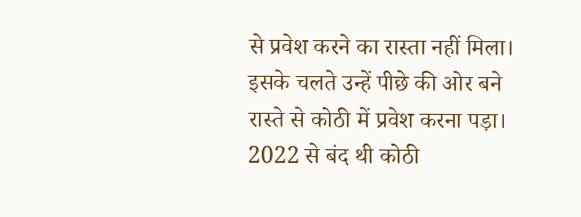से प्रवेश करने का रास्ता नहीं मिला। इसके चलते उन्हें पीछे की ओर बने रास्ते से कोठी में प्रवेश करना पड़ा।
2022 से बंद थी कोठी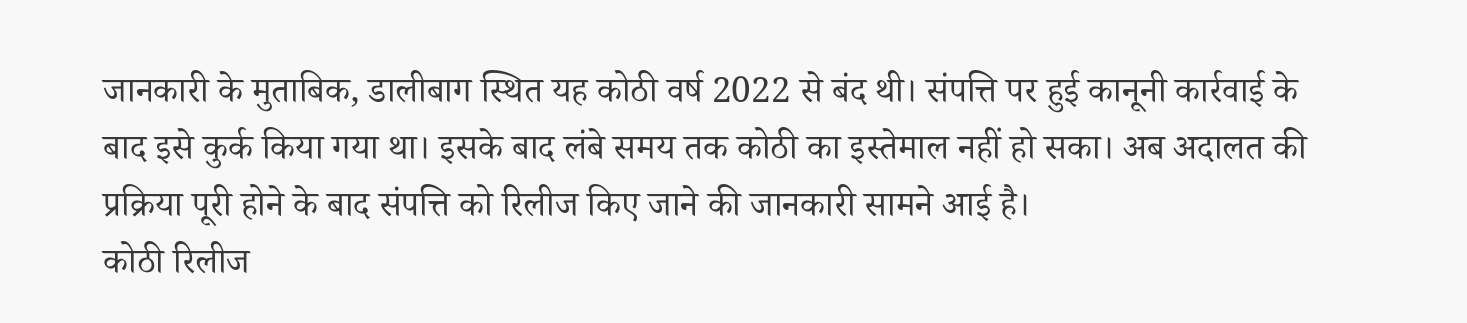जानकारी के मुताबिक, डालीबाग स्थित यह कोठी वर्ष 2022 से बंद थी। संपत्ति पर हुई कानूनी कार्रवाई के बाद इसे कुर्क किया गया था। इसके बाद लंबे समय तक कोठी का इस्तेमाल नहीं हो सका। अब अदालत की प्रक्रिया पूरी होने के बाद संपत्ति को रिलीज किए जाने की जानकारी सामने आई है।
कोठी रिलीज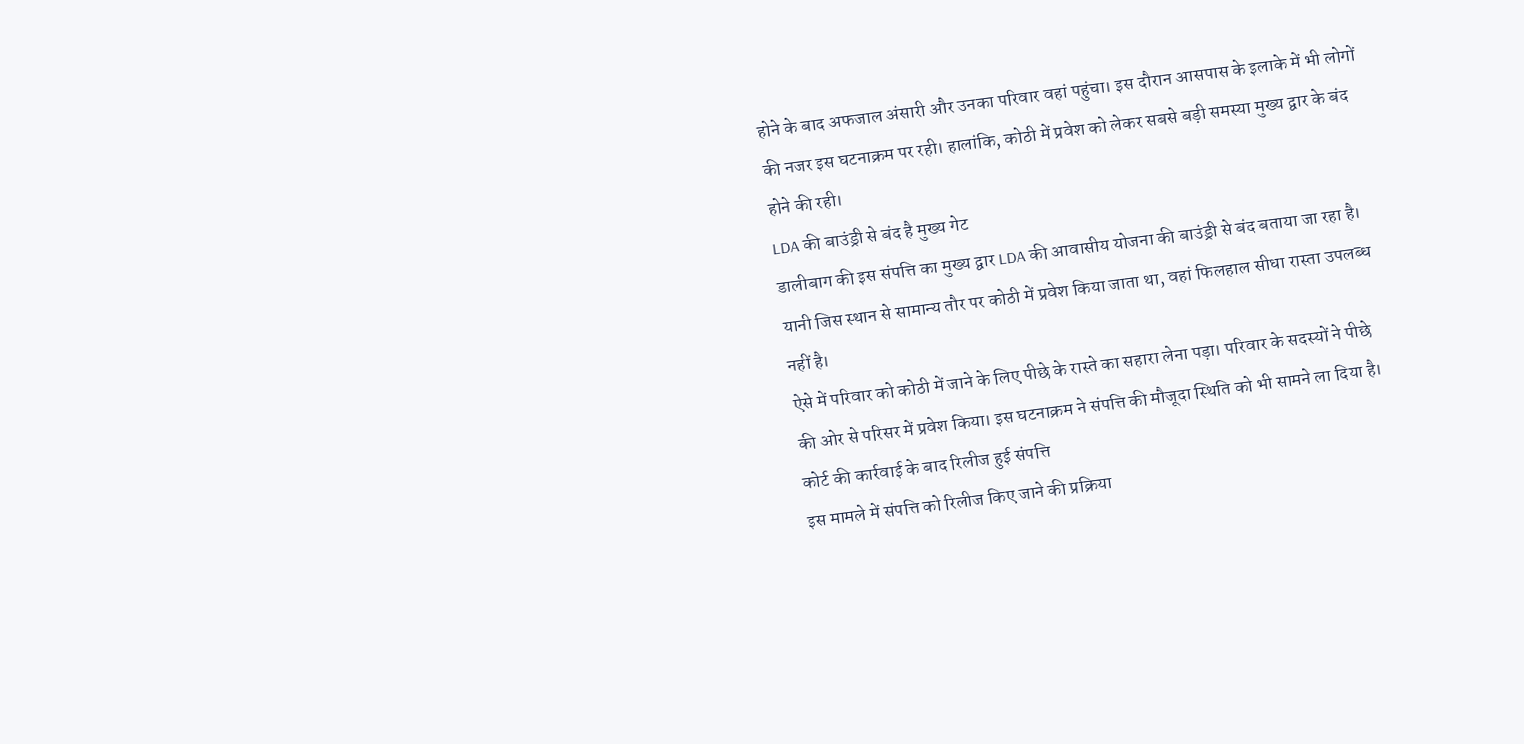होने के बाद अफजाल अंसारी और उनका परिवार वहां पहुंचा। इस दौरान आसपास के इलाके में भी लोगों की नजर इस घटनाक्रम पर रही। हालांकि, कोठी में प्रवेश को लेकर सबसे बड़ी समस्या मुख्य द्वार के बंद होने की रही।
LDA की बाउंड्री से बंद है मुख्य गेट
डालीबाग की इस संपत्ति का मुख्य द्वार LDA की आवासीय योजना की बाउंड्री से बंद बताया जा रहा है। यानी जिस स्थान से सामान्य तौर पर कोठी में प्रवेश किया जाता था, वहां फिलहाल सीधा रास्ता उपलब्ध नहीं है।
ऐसे में परिवार को कोठी में जाने के लिए पीछे के रास्ते का सहारा लेना पड़ा। परिवार के सदस्यों ने पीछे की ओर से परिसर में प्रवेश किया। इस घटनाक्रम ने संपत्ति की मौजूदा स्थिति को भी सामने ला दिया है।
कोर्ट की कार्रवाई के बाद रिलीज हुई संपत्ति
इस मामले में संपत्ति को रिलीज किए जाने की प्रक्रिया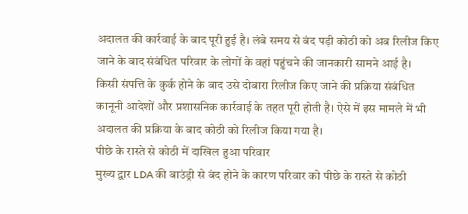अदालत की कार्रवाई के बाद पूरी हुई है। लंबे समय से बंद पड़ी कोठी को अब रिलीज किए जाने के बाद संबंधित परिवार के लोगों के वहां पहुंचने की जानकारी सामने आई है।
किसी संपत्ति के कुर्क होने के बाद उसे दोबारा रिलीज किए जाने की प्रक्रिया संबंधित कानूनी आदेशों और प्रशासनिक कार्रवाई के तहत पूरी होती है। ऐसे में इस मामले में भी अदालत की प्रक्रिया के बाद कोठी को रिलीज किया गया है।
पीछे के रास्ते से कोठी में दाखिल हुआ परिवार
मुख्य द्वार LDA की बाउंड्री से बंद होने के कारण परिवार को पीछे के रास्ते से कोठी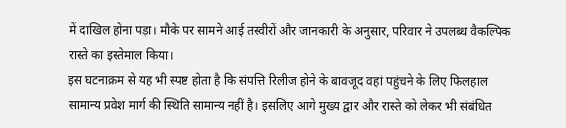में दाखिल होना पड़ा। मौके पर सामने आई तस्वीरों और जानकारी के अनुसार, परिवार ने उपलब्ध वैकल्पिक रास्ते का इस्तेमाल किया।
इस घटनाक्रम से यह भी स्पष्ट होता है कि संपत्ति रिलीज होने के बावजूद वहां पहुंचने के लिए फिलहाल सामान्य प्रवेश मार्ग की स्थिति सामान्य नहीं है। इसलिए आगे मुख्य द्वार और रास्ते को लेकर भी संबंधित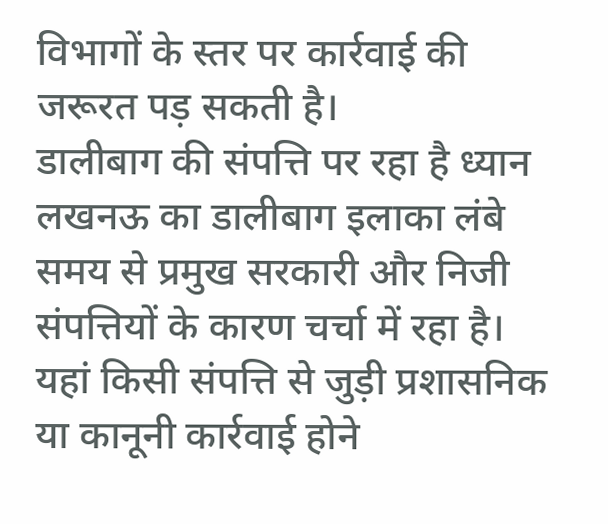विभागों के स्तर पर कार्रवाई की जरूरत पड़ सकती है।
डालीबाग की संपत्ति पर रहा है ध्यान
लखनऊ का डालीबाग इलाका लंबे समय से प्रमुख सरकारी और निजी संपत्तियों के कारण चर्चा में रहा है। यहां किसी संपत्ति से जुड़ी प्रशासनिक या कानूनी कार्रवाई होने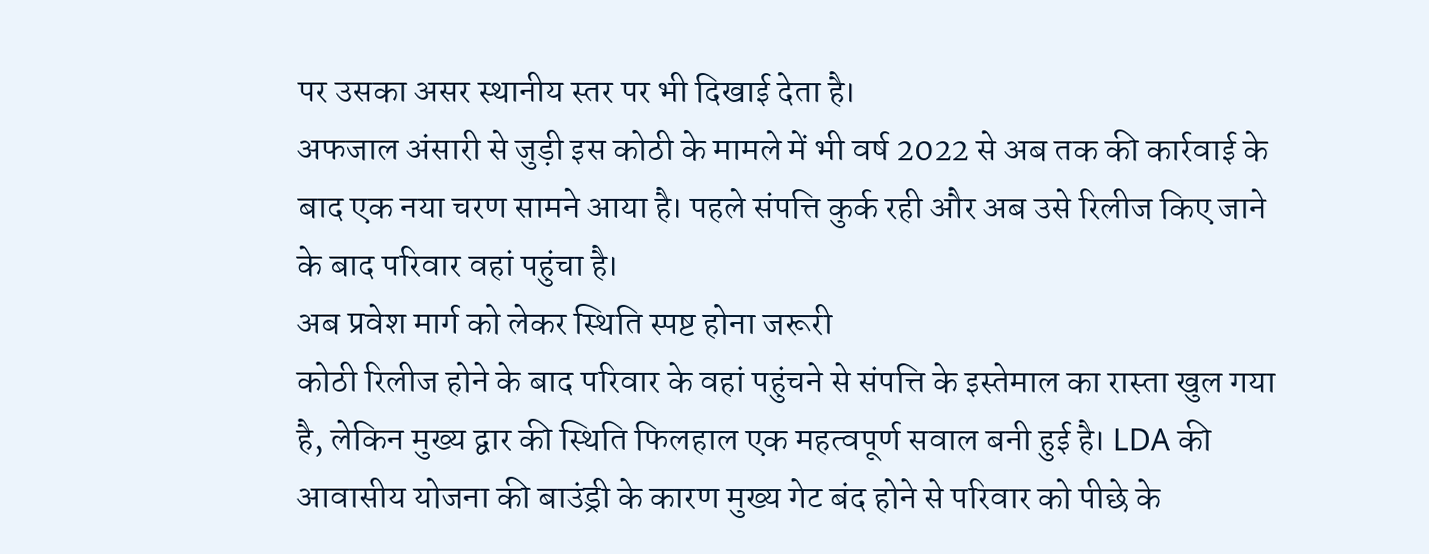पर उसका असर स्थानीय स्तर पर भी दिखाई देता है।
अफजाल अंसारी से जुड़ी इस कोठी के मामले में भी वर्ष 2022 से अब तक की कार्रवाई के बाद एक नया चरण सामने आया है। पहले संपत्ति कुर्क रही और अब उसे रिलीज किए जाने के बाद परिवार वहां पहुंचा है।
अब प्रवेश मार्ग को लेकर स्थिति स्पष्ट होना जरूरी
कोठी रिलीज होने के बाद परिवार के वहां पहुंचने से संपत्ति के इस्तेमाल का रास्ता खुल गया है, लेकिन मुख्य द्वार की स्थिति फिलहाल एक महत्वपूर्ण सवाल बनी हुई है। LDA की आवासीय योजना की बाउंड्री के कारण मुख्य गेट बंद होने से परिवार को पीछे के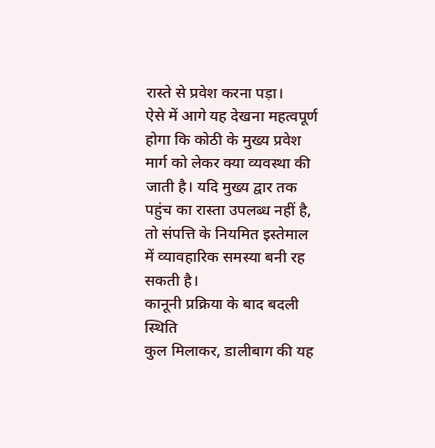रास्ते से प्रवेश करना पड़ा।
ऐसे में आगे यह देखना महत्वपूर्ण होगा कि कोठी के मुख्य प्रवेश मार्ग को लेकर क्या व्यवस्था की जाती है। यदि मुख्य द्वार तक पहुंच का रास्ता उपलब्ध नहीं है, तो संपत्ति के नियमित इस्तेमाल में व्यावहारिक समस्या बनी रह सकती है।
कानूनी प्रक्रिया के बाद बदली स्थिति
कुल मिलाकर, डालीबाग की यह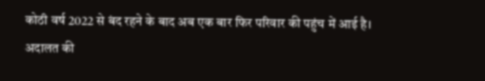कोठी वर्ष 2022 से बंद रहने के बाद अब एक बार फिर परिवार की पहुंच में आई है। अदालत की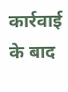कार्रवाई के बाद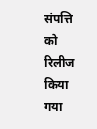संपत्ति को रिलीज किया गया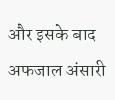और इसके बाद अफजाल अंसारी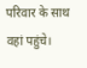परिवार के साथ वहां पहुंचे।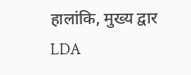हालांकि, मुख्य द्वार LDA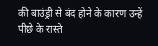की बाउंड्री से बंद होने के कारण उन्हें पीछे के रास्ते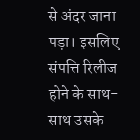से अंदर जाना पड़ा। इसलिए संपत्ति रिलीज होने के साथ-साथ उसके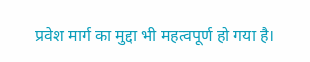प्रवेश मार्ग का मुद्दा भी महत्वपूर्ण हो गया है।